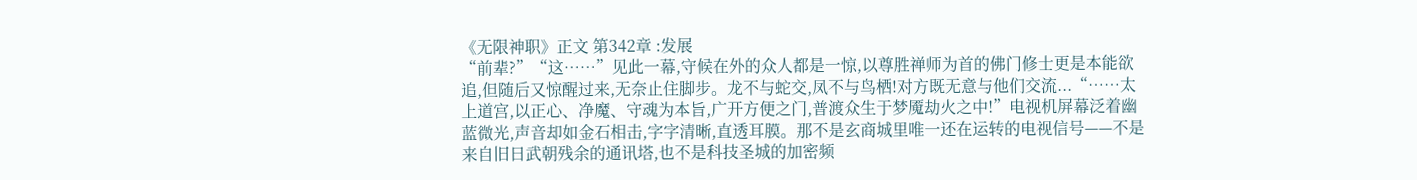《无限神职》正文 第342章 :发展
“前辈?”“这……”见此一幕,守候在外的众人都是一惊,以尊胜禅师为首的佛门修士更是本能欲追,但随后又惊醒过来,无奈止住脚步。龙不与蛇交,凤不与鸟栖!对方既无意与他们交流...“……太上道宫,以正心、净魔、守魂为本旨,广开方便之门,普渡众生于梦魇劫火之中!”电视机屏幕泛着幽蓝微光,声音却如金石相击,字字清晰,直透耳膜。那不是玄商城里唯一还在运转的电视信号——不是来自旧日武朝残余的通讯塔,也不是科技圣城的加密频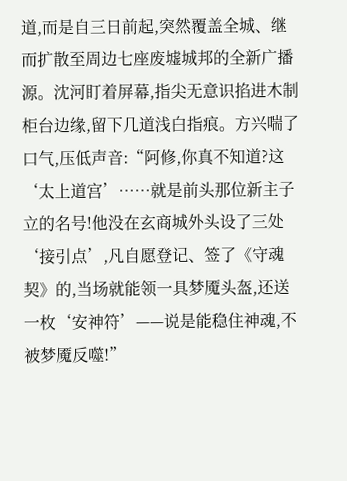道,而是自三日前起,突然覆盖全城、继而扩散至周边七座废墟城邦的全新广播源。沈河盯着屏幕,指尖无意识掐进木制柜台边缘,留下几道浅白指痕。方兴喘了口气,压低声音:“阿修,你真不知道?这‘太上道宫’……就是前头那位新主子立的名号!他没在玄商城外头设了三处‘接引点’,凡自愿登记、签了《守魂契》的,当场就能领一具梦魇头盔,还送一枚‘安神符’——说是能稳住神魂,不被梦魇反噬!”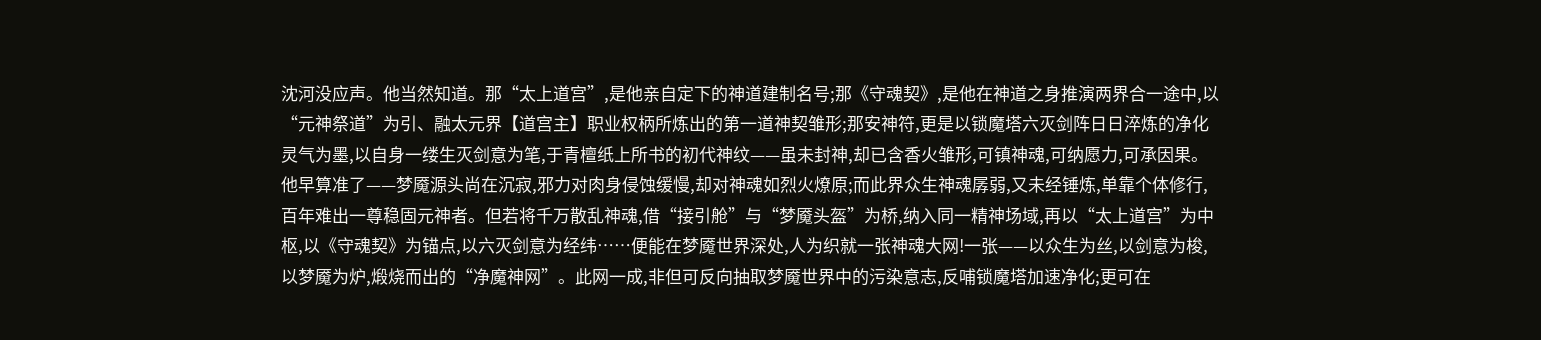沈河没应声。他当然知道。那“太上道宫”,是他亲自定下的神道建制名号;那《守魂契》,是他在神道之身推演两界合一途中,以“元神祭道”为引、融太元界【道宫主】职业权柄所炼出的第一道神契雏形;那安神符,更是以锁魔塔六灭剑阵日日淬炼的净化灵气为墨,以自身一缕生灭剑意为笔,于青檀纸上所书的初代神纹——虽未封神,却已含香火雏形,可镇神魂,可纳愿力,可承因果。他早算准了——梦魇源头尚在沉寂,邪力对肉身侵蚀缓慢,却对神魂如烈火燎原;而此界众生神魂孱弱,又未经锤炼,单靠个体修行,百年难出一尊稳固元神者。但若将千万散乱神魂,借“接引舱”与“梦魇头盔”为桥,纳入同一精神场域,再以“太上道宫”为中枢,以《守魂契》为锚点,以六灭剑意为经纬……便能在梦魇世界深处,人为织就一张神魂大网!一张——以众生为丝,以剑意为梭,以梦魇为炉,煅烧而出的“净魔神网”。此网一成,非但可反向抽取梦魇世界中的污染意志,反哺锁魔塔加速净化;更可在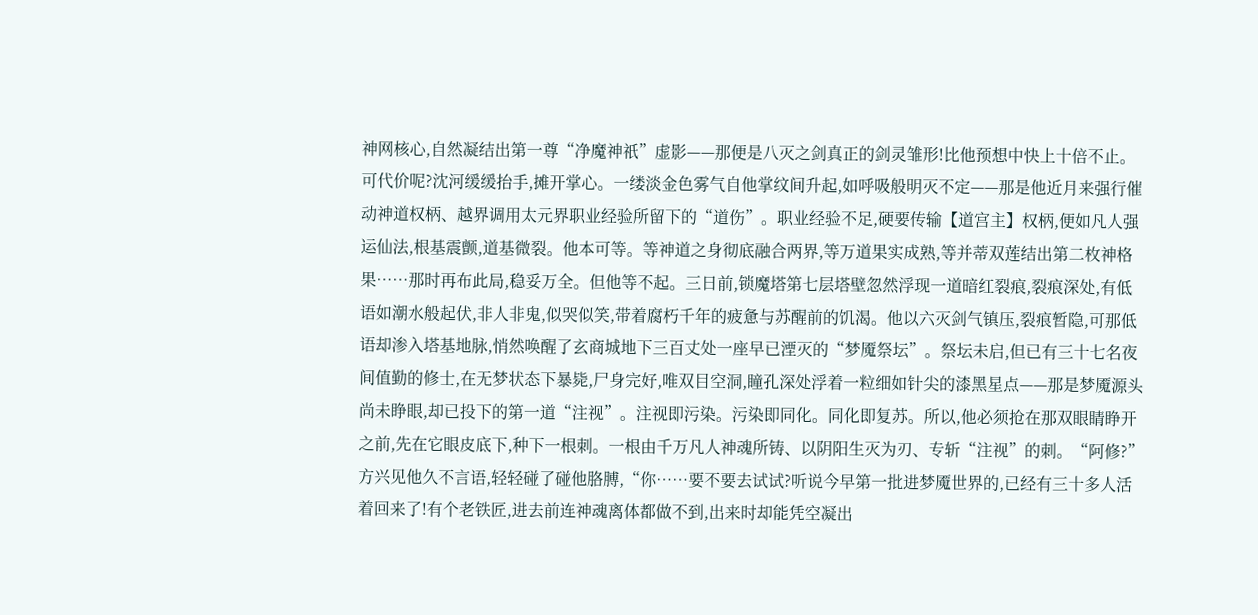神网核心,自然凝结出第一尊“净魔神祇”虚影——那便是八灭之剑真正的剑灵雏形!比他预想中快上十倍不止。可代价呢?沈河缓缓抬手,摊开掌心。一缕淡金色雾气自他掌纹间升起,如呼吸般明灭不定——那是他近月来强行催动神道权柄、越界调用太元界职业经验所留下的“道伤”。职业经验不足,硬要传输【道宫主】权柄,便如凡人强运仙法,根基震颤,道基微裂。他本可等。等神道之身彻底融合两界,等万道果实成熟,等并蒂双莲结出第二枚神格果……那时再布此局,稳妥万全。但他等不起。三日前,锁魔塔第七层塔壁忽然浮现一道暗红裂痕,裂痕深处,有低语如潮水般起伏,非人非鬼,似哭似笑,带着腐朽千年的疲惫与苏醒前的饥渴。他以六灭剑气镇压,裂痕暂隐,可那低语却渗入塔基地脉,悄然唤醒了玄商城地下三百丈处一座早已湮灭的“梦魇祭坛”。祭坛未启,但已有三十七名夜间值勤的修士,在无梦状态下暴毙,尸身完好,唯双目空洞,瞳孔深处浮着一粒细如针尖的漆黑星点——那是梦魇源头尚未睁眼,却已投下的第一道“注视”。注视即污染。污染即同化。同化即复苏。所以,他必须抢在那双眼睛睁开之前,先在它眼皮底下,种下一根刺。一根由千万凡人神魂所铸、以阴阳生灭为刃、专斩“注视”的刺。“阿修?”方兴见他久不言语,轻轻碰了碰他胳膊,“你……要不要去试试?听说今早第一批进梦魇世界的,已经有三十多人活着回来了!有个老铁匠,进去前连神魂离体都做不到,出来时却能凭空凝出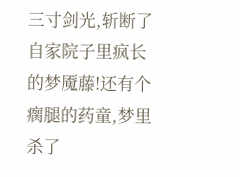三寸剑光,斩断了自家院子里疯长的梦魇藤!还有个瘸腿的药童,梦里杀了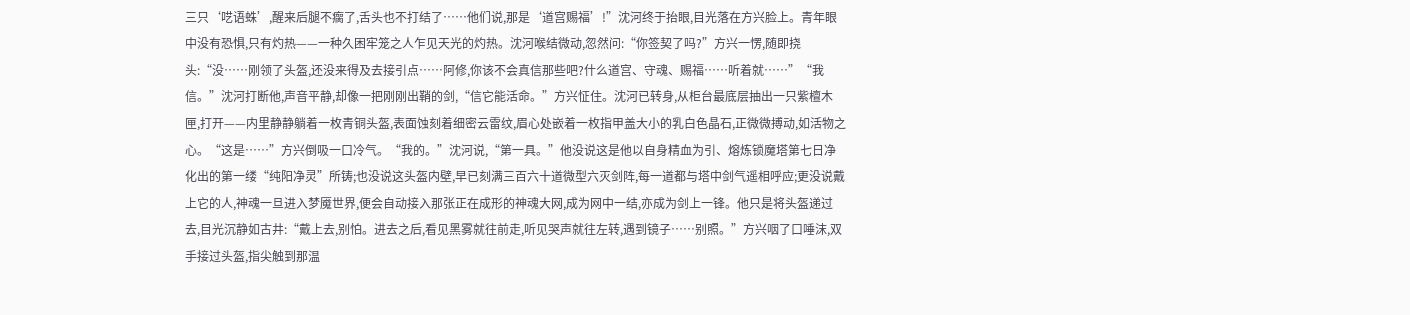三只‘呓语蛛’,醒来后腿不瘸了,舌头也不打结了……他们说,那是‘道宫赐福’!”沈河终于抬眼,目光落在方兴脸上。青年眼中没有恐惧,只有灼热——一种久困牢笼之人乍见天光的灼热。沈河喉结微动,忽然问:“你签契了吗?”方兴一愣,随即挠头:“没……刚领了头盔,还没来得及去接引点……阿修,你该不会真信那些吧?什么道宫、守魂、赐福……听着就……”“我信。”沈河打断他,声音平静,却像一把刚刚出鞘的剑,“信它能活命。”方兴怔住。沈河已转身,从柜台最底层抽出一只紫檀木匣,打开——内里静静躺着一枚青铜头盔,表面蚀刻着细密云雷纹,眉心处嵌着一枚指甲盖大小的乳白色晶石,正微微搏动,如活物之心。“这是……”方兴倒吸一口冷气。“我的。”沈河说,“第一具。”他没说这是他以自身精血为引、熔炼锁魔塔第七日净化出的第一缕“纯阳净灵”所铸;也没说这头盔内壁,早已刻满三百六十道微型六灭剑阵,每一道都与塔中剑气遥相呼应;更没说戴上它的人,神魂一旦进入梦魇世界,便会自动接入那张正在成形的神魂大网,成为网中一结,亦成为剑上一锋。他只是将头盔递过去,目光沉静如古井:“戴上去,别怕。进去之后,看见黑雾就往前走,听见哭声就往左转,遇到镜子……别照。”方兴咽了口唾沫,双手接过头盔,指尖触到那温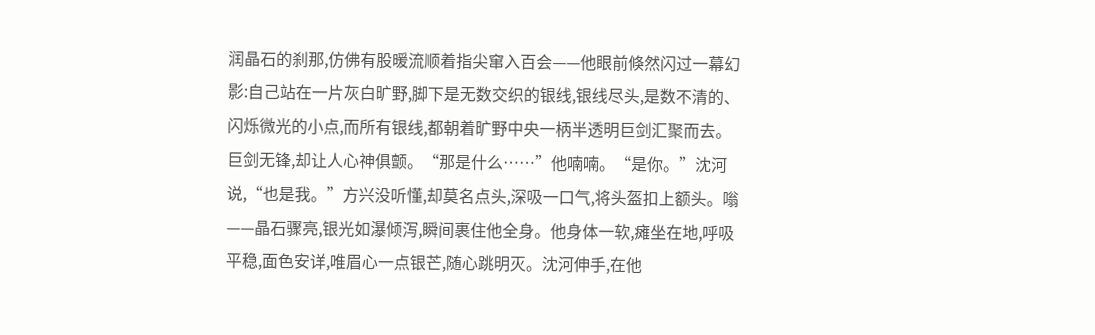润晶石的刹那,仿佛有股暖流顺着指尖窜入百会——他眼前倏然闪过一幕幻影:自己站在一片灰白旷野,脚下是无数交织的银线,银线尽头,是数不清的、闪烁微光的小点,而所有银线,都朝着旷野中央一柄半透明巨剑汇聚而去。巨剑无锋,却让人心神俱颤。“那是什么……”他喃喃。“是你。”沈河说,“也是我。”方兴没听懂,却莫名点头,深吸一口气,将头盔扣上额头。嗡——晶石骤亮,银光如瀑倾泻,瞬间裹住他全身。他身体一软,瘫坐在地,呼吸平稳,面色安详,唯眉心一点银芒,随心跳明灭。沈河伸手,在他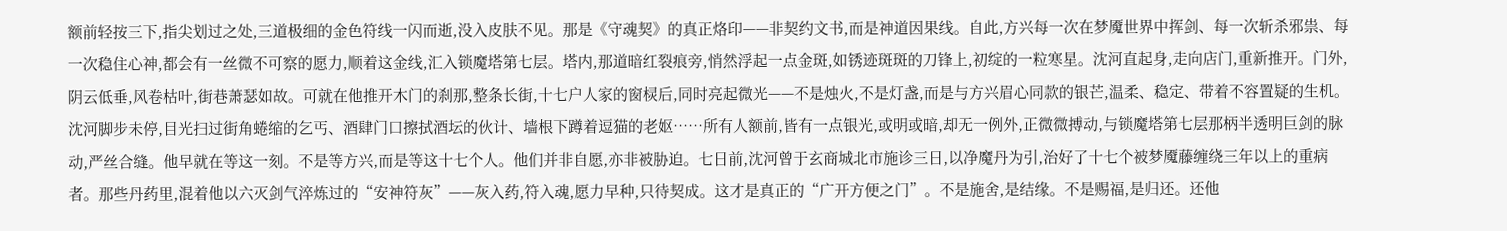额前轻按三下,指尖划过之处,三道极细的金色符线一闪而逝,没入皮肤不见。那是《守魂契》的真正烙印——非契约文书,而是神道因果线。自此,方兴每一次在梦魇世界中挥剑、每一次斩杀邪祟、每一次稳住心神,都会有一丝微不可察的愿力,顺着这金线,汇入锁魔塔第七层。塔内,那道暗红裂痕旁,悄然浮起一点金斑,如锈迹斑斑的刀锋上,初绽的一粒寒星。沈河直起身,走向店门,重新推开。门外,阴云低垂,风卷枯叶,街巷萧瑟如故。可就在他推开木门的刹那,整条长街,十七户人家的窗棂后,同时亮起微光——不是烛火,不是灯盏,而是与方兴眉心同款的银芒,温柔、稳定、带着不容置疑的生机。沈河脚步未停,目光扫过街角蜷缩的乞丐、酒肆门口擦拭酒坛的伙计、墙根下蹲着逗猫的老妪……所有人额前,皆有一点银光,或明或暗,却无一例外,正微微搏动,与锁魔塔第七层那柄半透明巨剑的脉动,严丝合缝。他早就在等这一刻。不是等方兴,而是等这十七个人。他们并非自愿,亦非被胁迫。七日前,沈河曾于玄商城北市施诊三日,以净魔丹为引,治好了十七个被梦魇藤缠绕三年以上的重病者。那些丹药里,混着他以六灭剑气淬炼过的“安神符灰”——灰入药,符入魂,愿力早种,只待契成。这才是真正的“广开方便之门”。不是施舍,是结缘。不是赐福,是归还。还他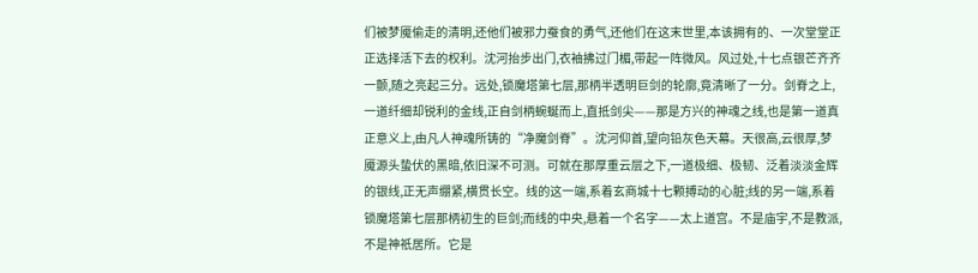们被梦魇偷走的清明,还他们被邪力蚕食的勇气,还他们在这末世里,本该拥有的、一次堂堂正正选择活下去的权利。沈河抬步出门,衣袖拂过门楣,带起一阵微风。风过处,十七点银芒齐齐一颤,随之亮起三分。远处,锁魔塔第七层,那柄半透明巨剑的轮廓,竟清晰了一分。剑脊之上,一道纤细却锐利的金线,正自剑柄蜿蜒而上,直抵剑尖——那是方兴的神魂之线,也是第一道真正意义上,由凡人神魂所铸的“净魔剑脊”。沈河仰首,望向铅灰色天幕。天很高,云很厚,梦魇源头蛰伏的黑暗,依旧深不可测。可就在那厚重云层之下,一道极细、极韧、泛着淡淡金辉的银线,正无声绷紧,横贯长空。线的这一端,系着玄商城十七颗搏动的心脏;线的另一端,系着锁魔塔第七层那柄初生的巨剑;而线的中央,悬着一个名字——太上道宫。不是庙宇,不是教派,不是神祇居所。它是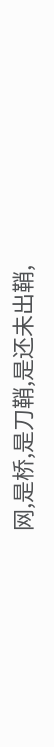网,是桥,是刀鞘,是还未出鞘,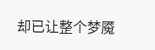却已让整个梦魇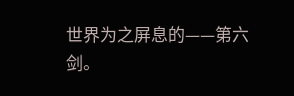世界为之屏息的——第六剑。